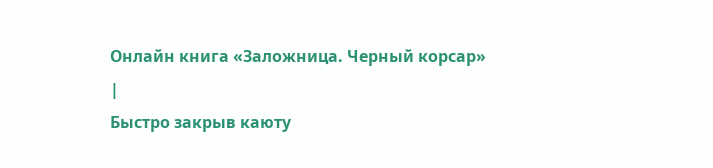Онлайн книга «Заложница. Черный корсар»
|
Быстро закрыв каюту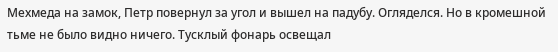Мехмеда на замок, Петр повернул за угол и вышел на падубу. Огляделся. Но в кромешной тьме не было видно ничего. Тусклый фонарь освещал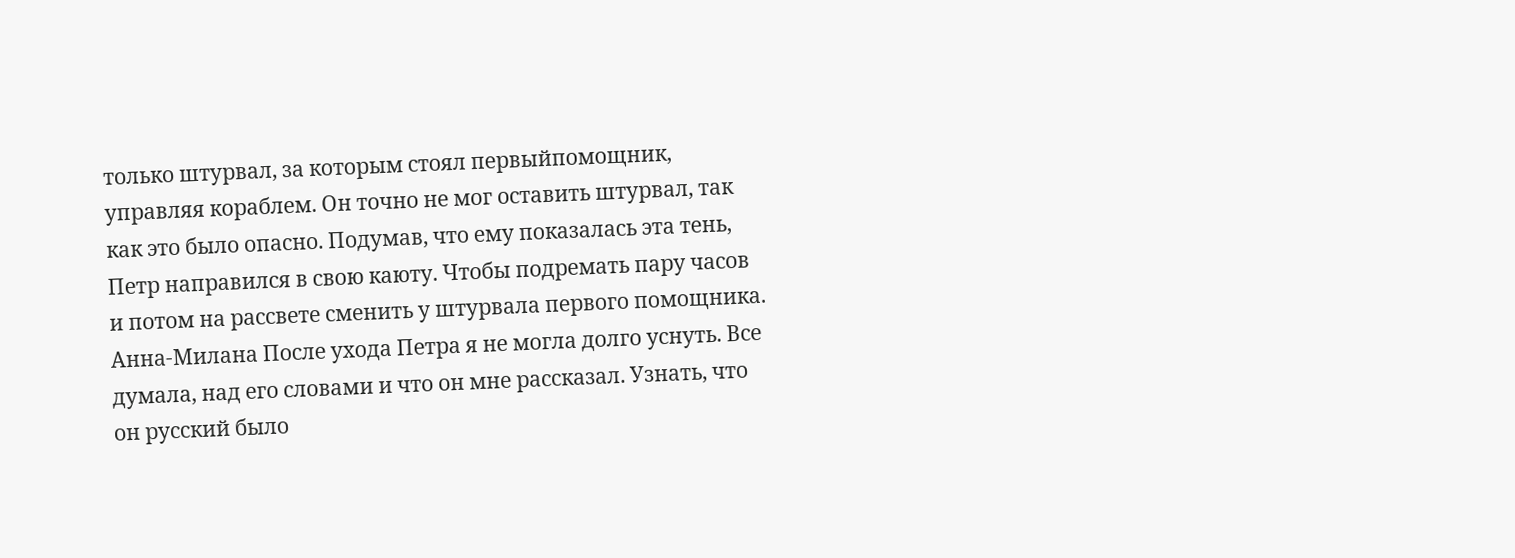только штурвал, за которым стоял первыйпомощник, управляя кораблем. Он точно не мог оставить штурвал, так как это было опасно. Подумав, что ему показалась эта тень, Петр направился в свою каюту. Чтобы подремать пару часов и потом на рассвете сменить у штурвала первого помощника. Анна-Милана После ухода Петра я не могла долго уснуть. Все думала, над его словами и что он мне рассказал. Узнать, что он русский было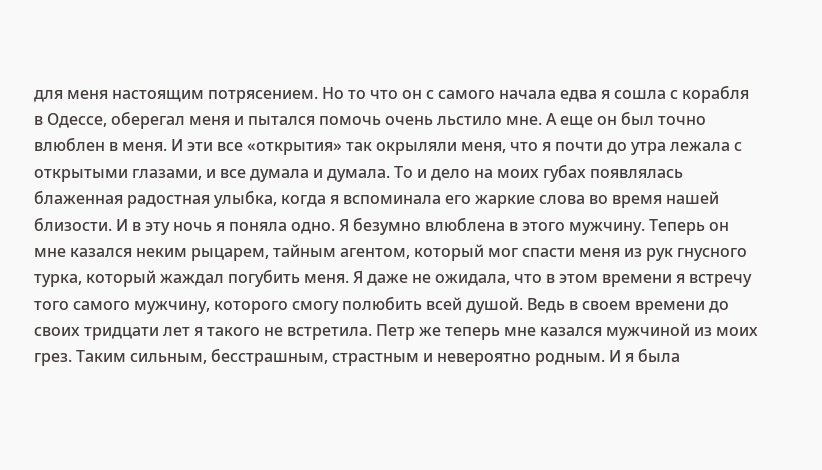для меня настоящим потрясением. Но то что он с самого начала едва я сошла с корабля в Одессе, оберегал меня и пытался помочь очень льстило мне. А еще он был точно влюблен в меня. И эти все «открытия» так окрыляли меня, что я почти до утра лежала с открытыми глазами, и все думала и думала. То и дело на моих губах появлялась блаженная радостная улыбка, когда я вспоминала его жаркие слова во время нашей близости. И в эту ночь я поняла одно. Я безумно влюблена в этого мужчину. Теперь он мне казался неким рыцарем, тайным агентом, который мог спасти меня из рук гнусного турка, который жаждал погубить меня. Я даже не ожидала, что в этом времени я встречу того самого мужчину, которого смогу полюбить всей душой. Ведь в своем времени до своих тридцати лет я такого не встретила. Петр же теперь мне казался мужчиной из моих грез. Таким сильным, бесстрашным, страстным и невероятно родным. И я была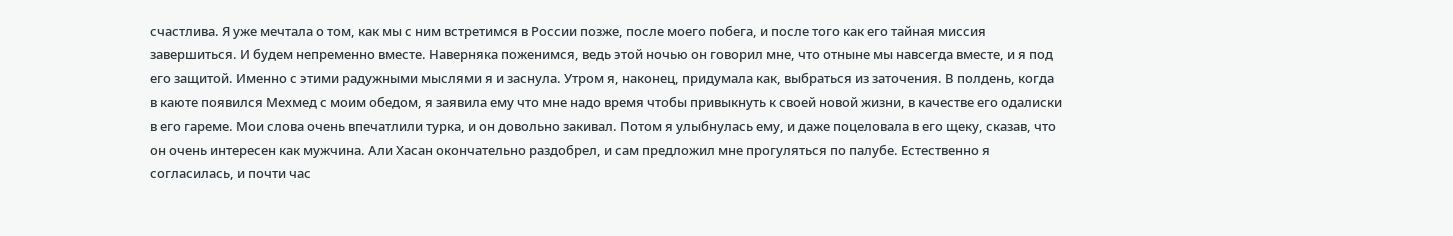счастлива. Я уже мечтала о том, как мы с ним встретимся в России позже, после моего побега, и после того как его тайная миссия завершиться. И будем непременно вместе. Наверняка поженимся, ведь этой ночью он говорил мне, что отныне мы навсегда вместе, и я под его защитой. Именно с этими радужными мыслями я и заснула. Утром я, наконец, придумала как, выбраться из заточения. В полдень, когда в каюте появился Мехмед с моим обедом, я заявила ему что мне надо время чтобы привыкнуть к своей новой жизни, в качестве его одалиски в его гареме. Мои слова очень впечатлили турка, и он довольно закивал. Потом я улыбнулась ему, и даже поцеловала в его щеку, сказав, что он очень интересен как мужчина. Али Хасан окончательно раздобрел, и сам предложил мне прогуляться по палубе. Естественно я согласилась, и почти час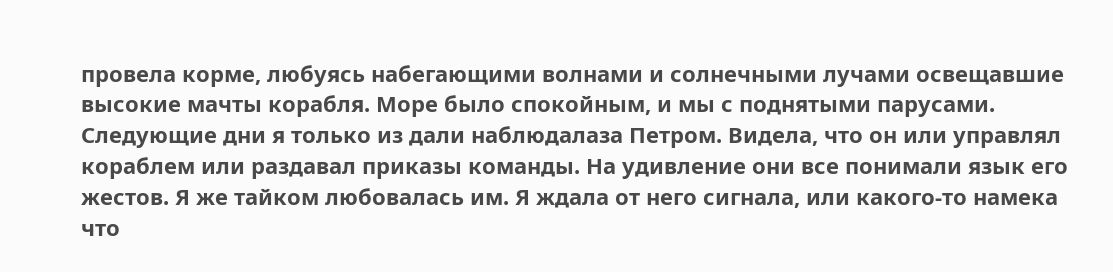провела корме, любуясь набегающими волнами и солнечными лучами освещавшие высокие мачты корабля. Море было спокойным, и мы с поднятыми парусами. Следующие дни я только из дали наблюдалаза Петром. Видела, что он или управлял кораблем или раздавал приказы команды. На удивление они все понимали язык его жестов. Я же тайком любовалась им. Я ждала от него сигнала, или какого-то намека что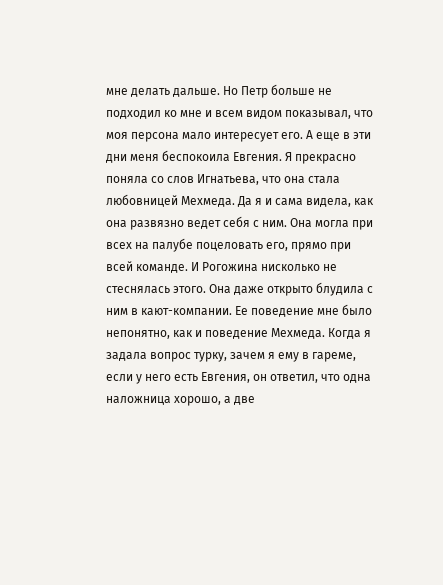мне делать дальше. Но Петр больше не подходил ко мне и всем видом показывал, что моя персона мало интересует его. А еще в эти дни меня беспокоила Евгения. Я прекрасно поняла со слов Игнатьева, что она стала любовницей Мехмеда. Да я и сама видела, как она развязно ведет себя с ним. Она могла при всех на палубе поцеловать его, прямо при всей команде. И Рогожина нисколько не стеснялась этого. Она даже открыто блудила с ним в кают-компании. Ее поведение мне было непонятно, как и поведение Мехмеда. Когда я задала вопрос турку, зачем я ему в гареме, если у него есть Евгения, он ответил, что одна наложница хорошо, а две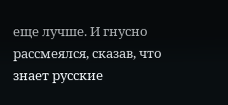еще лучше. И гнусно рассмеялся, сказав, что знает русские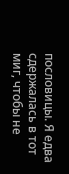пословицы. Я едва сдержалась в тот миг, чтобы не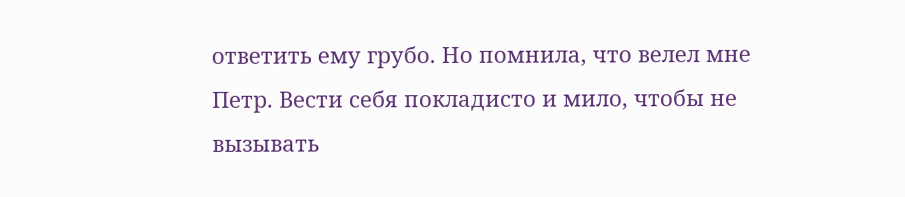ответить ему грубо. Но помнила, что велел мне Петр. Вести себя покладисто и мило, чтобы не вызывать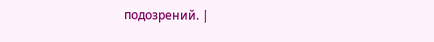подозрений. |